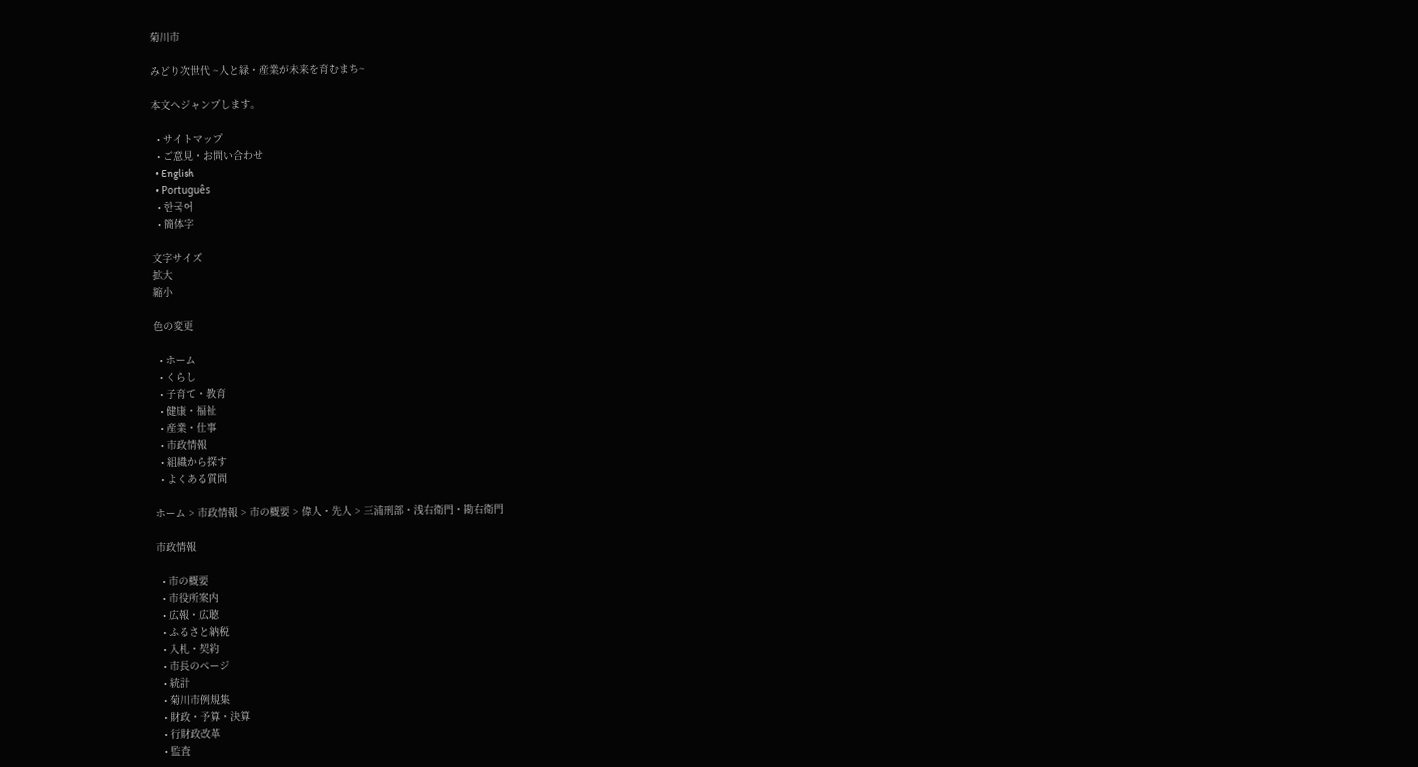菊川市

みどり次世代 ~人と緑・産業が未来を育むまち~

本文へジャンプします。

  • サイトマップ
  • ご意見・お問い合わせ
  • English
  • Português
  • 한국어
  • 簡体字

文字サイズ
拡大
縮小

色の変更

  • ホーム
  • くらし
  • 子育て・教育
  • 健康・福祉
  • 産業・仕事
  • 市政情報
  • 組織から探す
  • よくある質問

ホーム > 市政情報 > 市の概要 > 偉人・先人 > 三浦刑部・浅右衛門・勘右衛門

市政情報

  • 市の概要
  • 市役所案内
  • 広報・広聴
  • ふるさと納税
  • 入札・契約
  • 市長のページ
  • 統計
  • 菊川市例規集
  • 財政・予算・決算
  • 行財政改革
  • 監査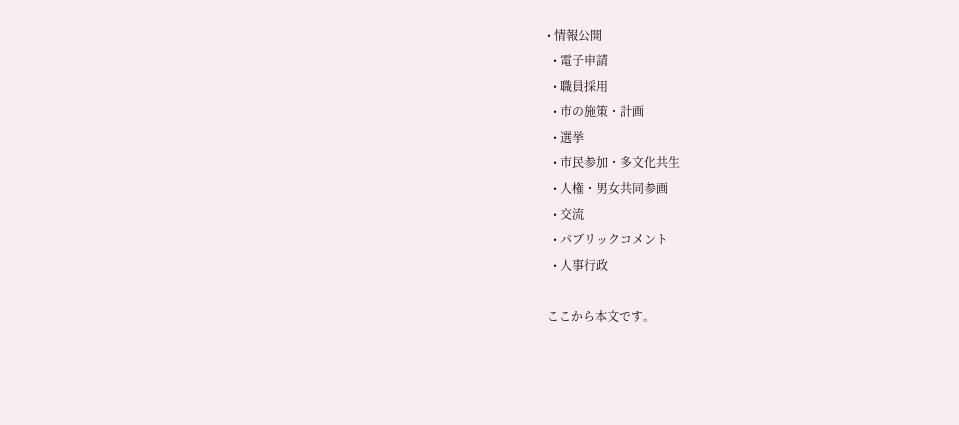• 情報公開
  • 電子申請
  • 職員採用
  • 市の施策・計画
  • 選挙
  • 市民参加・多文化共生
  • 人権・男女共同参画
  • 交流
  • パブリックコメント
  • 人事行政

ここから本文です。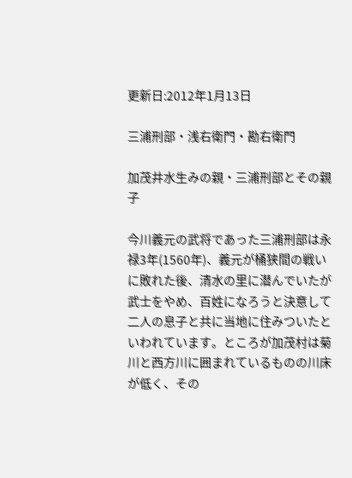更新日:2012年1月13日

三浦刑部・浅右衛門・勘右衛門

加茂井水生みの親・三浦刑部とその親子

今川義元の武将であった三浦刑部は永禄3年(1560年)、義元が桶狭間の戦いに敗れた後、清水の里に潜んでいたが武士をやめ、百姓になろうと決意して二人の息子と共に当地に住みついたといわれています。ところが加茂村は菊川と西方川に囲まれているものの川床が低く、その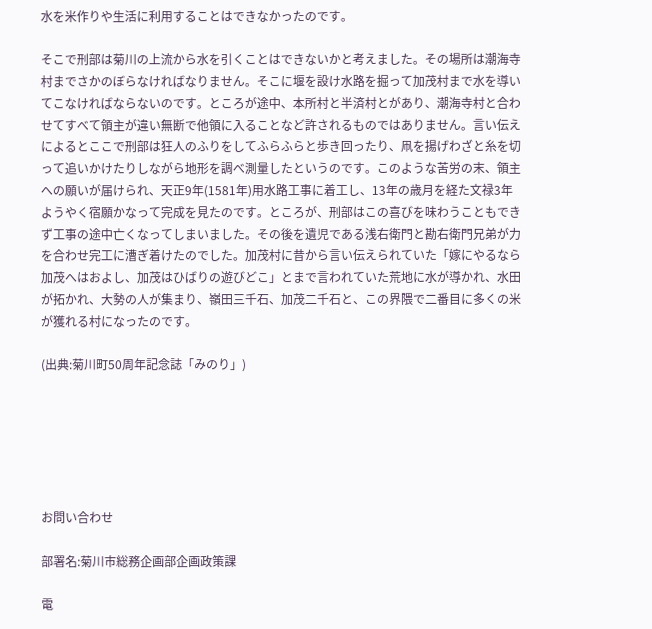水を米作りや生活に利用することはできなかったのです。

そこで刑部は菊川の上流から水を引くことはできないかと考えました。その場所は潮海寺村までさかのぼらなければなりません。そこに堰を設け水路を掘って加茂村まで水を導いてこなければならないのです。ところが途中、本所村と半済村とがあり、潮海寺村と合わせてすべて領主が違い無断で他領に入ることなど許されるものではありません。言い伝えによるとここで刑部は狂人のふりをしてふらふらと歩き回ったり、凧を揚げわざと糸を切って追いかけたりしながら地形を調べ測量したというのです。このような苦労の末、領主への願いが届けられ、天正9年(1581年)用水路工事に着工し、13年の歳月を経た文禄3年ようやく宿願かなって完成を見たのです。ところが、刑部はこの喜びを味わうこともできず工事の途中亡くなってしまいました。その後を遺児である浅右衛門と勘右衛門兄弟が力を合わせ完工に漕ぎ着けたのでした。加茂村に昔から言い伝えられていた「嫁にやるなら加茂へはおよし、加茂はひばりの遊びどこ」とまで言われていた荒地に水が導かれ、水田が拓かれ、大勢の人が集まり、嶺田三千石、加茂二千石と、この界隈で二番目に多くの米が獲れる村になったのです。

(出典:菊川町50周年記念誌「みのり」)






お問い合わせ

部署名:菊川市総務企画部企画政策課

電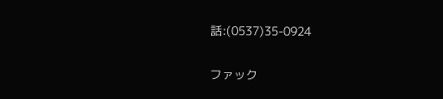話:(0537)35-0924

ファック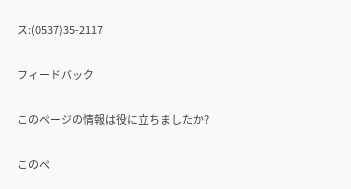ス:(0537)35-2117

フィードバック

このページの情報は役に立ちましたか?

このペ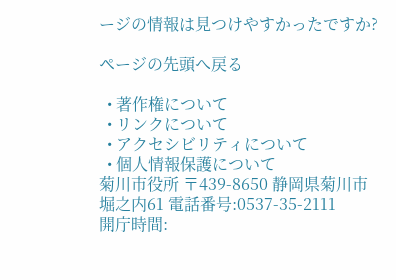ージの情報は見つけやすかったですか?

ページの先頭へ戻る

  • 著作権について
  • リンクについて
  • アクセシビリティについて
  • 個人情報保護について
菊川市役所 〒439-8650 静岡県菊川市堀之内61 電話番号:0537-35-2111
開庁時間: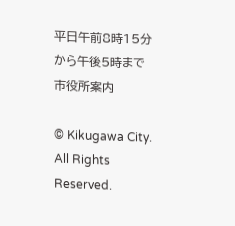平日午前8時15分から午後5時まで 市役所案内

© Kikugawa City. All Rights Reserved.